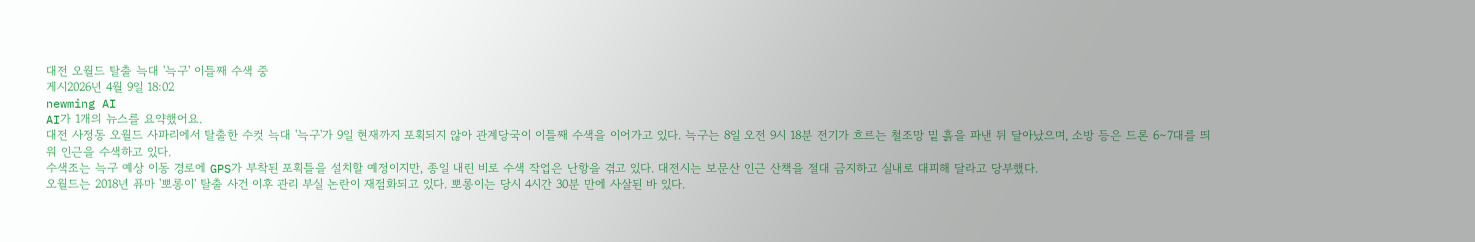대전 오월드 탈출 늑대 '늑구' 이틀째 수색 중
게시2026년 4월 9일 18:02
newming AI
AI가 1개의 뉴스를 요약했어요.
대전 사정동 오월드 사파리에서 탈출한 수컷 늑대 '늑구'가 9일 현재까지 포획되지 않아 관계당국이 이틀째 수색을 이어가고 있다. 늑구는 8일 오전 9시 18분 전기가 흐르는 철조망 밑 흙을 파낸 뒤 달아났으며, 소방 등은 드론 6∼7대를 띄워 인근을 수색하고 있다.
수색조는 늑구 예상 이동 경로에 GPS가 부착된 포획틀을 설치할 예정이지만, 종일 내린 비로 수색 작업은 난항을 겪고 있다. 대전시는 보문산 인근 산책을 절대 금지하고 실내로 대피해 달라고 당부했다.
오월드는 2018년 퓨마 '뽀롱이' 탈출 사건 이후 관리 부실 논란이 재점화되고 있다. 뽀롱이는 당시 4시간 30분 만에 사살된 바 있다.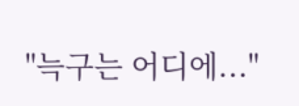"늑구는 어디에..."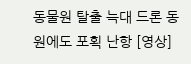동물원 탈출 늑대 드론 동원에도 포획 난항 [영상]